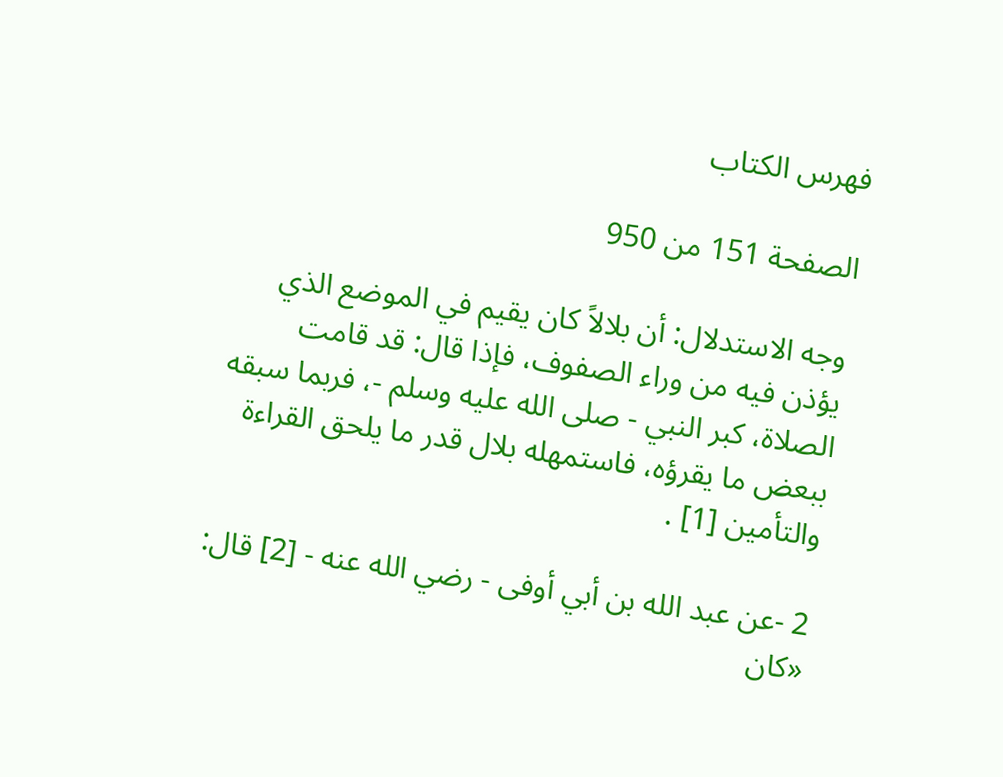فهرس الكتاب

الصفحة 151 من 950

وجه الاستدلال: أن بلالاً كان يقيم في الموضع الذي يؤذن فيه من وراء الصفوف، فإذا قال: قد قامت الصلاة، كبر النبي - صلى الله عليه وسلم -، فربما سبقه ببعض ما يقرؤه، فاستمهله بلال قدر ما يلحق القراءة والتأمين [1] .

2 -عن عبد الله بن أبي أوفى - رضي الله عنه - [2] قال: «كان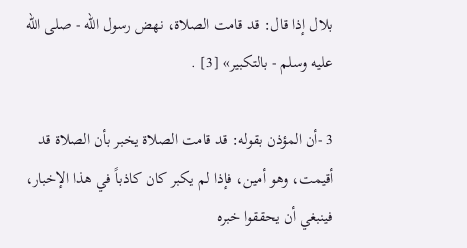بلال إذا قال: قد قامت الصلاة، نهض رسول الله - صلى الله عليه وسلم - بالتكبير» [3] .

3 -أن المؤذن بقوله: قد قامت الصلاة يخبر بأن الصلاة قد أقيمت، وهو أمين، فإذا لم يكبر كان كاذباً في هذا الإخبار، فينبغي أن يحققوا خبره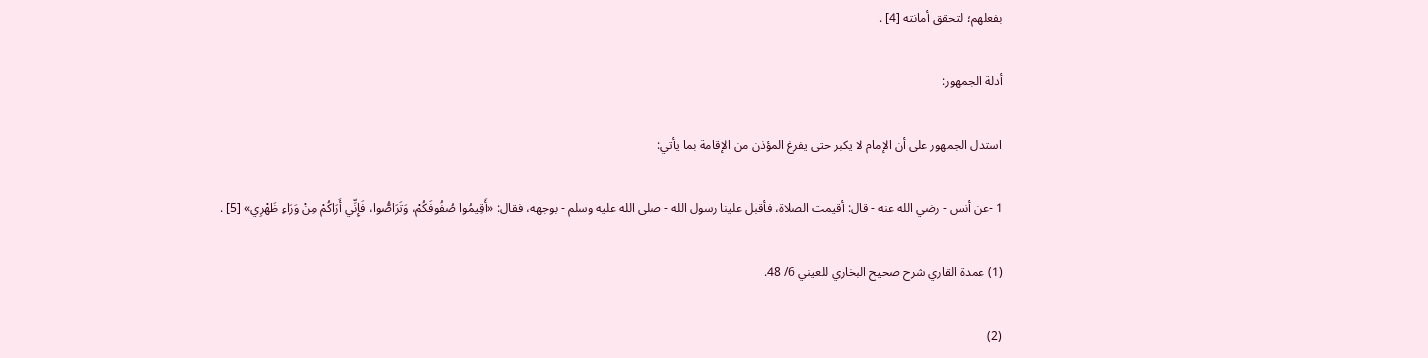بفعلهم؛ لتحقق أمانته [4] .

أدلة الجمهور:

استدل الجمهور على أن الإمام لا يكبر حتى يفرغ المؤذن من الإقامة بما يأتي:

1 -عن أنس - رضي الله عنه - قال: أقيمت الصلاة، فأقبل علينا رسول الله - صلى الله عليه وسلم - بوجهه، فقال: «أَقِيمُوا صُفُوفَكُمْ، وَتَرَاصُّوا، فَإِنِّي أَرَاكُمْ مِنْ وَرَاءِ ظَهْرِي» [5] .

(1) عمدة القاري شرح صحيح البخاري للعيني 6/ 48.

(2)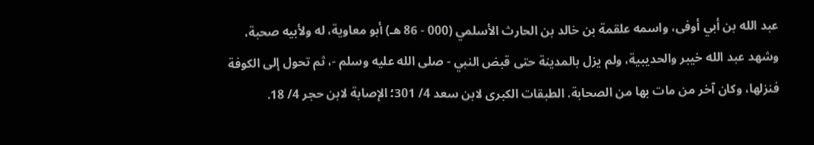عبد الله بن أبي أوفى، واسمه علقمة بن خالد بن الحارث الأسلمي (000 - 86 هـ) أبو معاوية، له ولأبيه صحبة، وشهد عبد الله خيبر والحديبية، ولم يزل بالمدينة حتى قبض النبي - صلى الله عليه وسلم -، ثم تحول إلى الكوفة فنزلها، وكان آخر من مات بها من الصحابة. الطبقات الكبرى لابن سعد 4/ 301؛ الإصابة لابن حجر 4/ 18.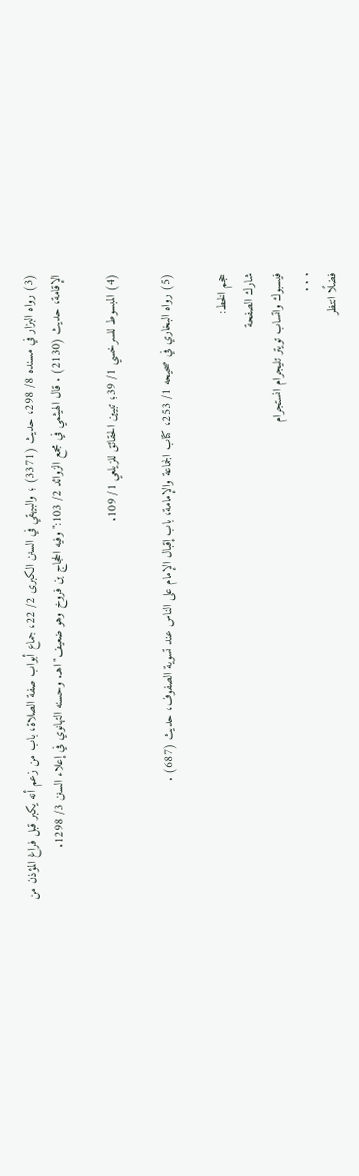(3) رواه البزار في مسنده 8/ 298، حديث (3371) ؛ والبيهقي في السنن الكبرى 2/ 22، جماع أبواب صفة الصلاة، باب من زعم أنه يكبر قبل فراغ المؤذن من الإقامة، حديث (2130) . قال الهيثمي في مجمع الزوائد 2/ 103:"وفيه الحجاج بن فروخ وهو ضعيف"اهـ. وحسنه التهانوي في إعلاء السنن 3/ 1298.

(4) المبسوط للسرخسي 1/ 39؛ تبيين الحقائق للزيلعي 1/ 109.

(5) رواه البخاري في صحيحه 1/ 253، كتاب الجماعة والإمامة، باب إقبال الإمام على الناس عند تسوية الصفوف، حديث (687) .

حجم الخط:
شارك الصفحة
فيسبوك واتساب تويتر تليجرام انستجرام
. . .
فضلًا انتظر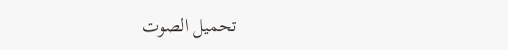تحميل الصوت